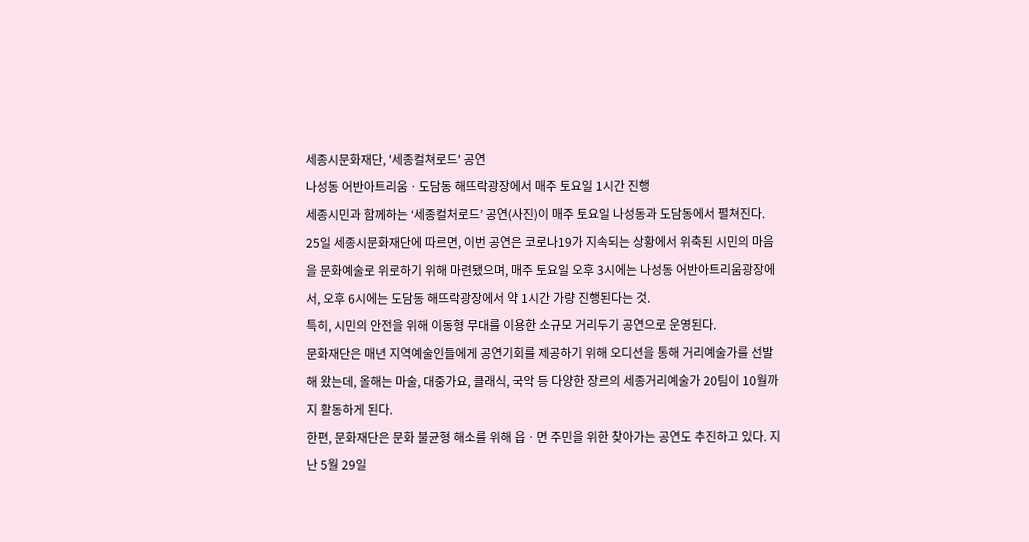세종시문화재단, '세종컬쳐로드' 공연
나성동 어반아트리움ㆍ도담동 해뜨락광장에서 매주 토요일 1시간 진행
세종시민과 함께하는 ‘세종컬처로드’ 공연(사진)이 매주 토요일 나성동과 도담동에서 펼쳐진다.
25일 세종시문화재단에 따르면, 이번 공연은 코로나19가 지속되는 상황에서 위축된 시민의 마음을 문화예술로 위로하기 위해 마련됐으며, 매주 토요일 오후 3시에는 나성동 어반아트리움광장에서, 오후 6시에는 도담동 해뜨락광장에서 약 1시간 가량 진행된다는 것.
특히, 시민의 안전을 위해 이동형 무대를 이용한 소규모 거리두기 공연으로 운영된다.
문화재단은 매년 지역예술인들에게 공연기회를 제공하기 위해 오디션을 통해 거리예술가를 선발해 왔는데, 올해는 마술, 대중가요, 클래식, 국악 등 다양한 장르의 세종거리예술가 20팀이 10월까지 활동하게 된다.
한편, 문화재단은 문화 불균형 해소를 위해 읍ㆍ면 주민을 위한 찾아가는 공연도 추진하고 있다. 지난 5월 29일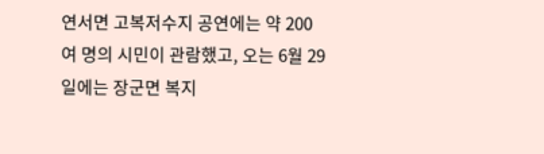연서면 고복저수지 공연에는 약 200여 명의 시민이 관람했고, 오는 6월 29일에는 장군면 복지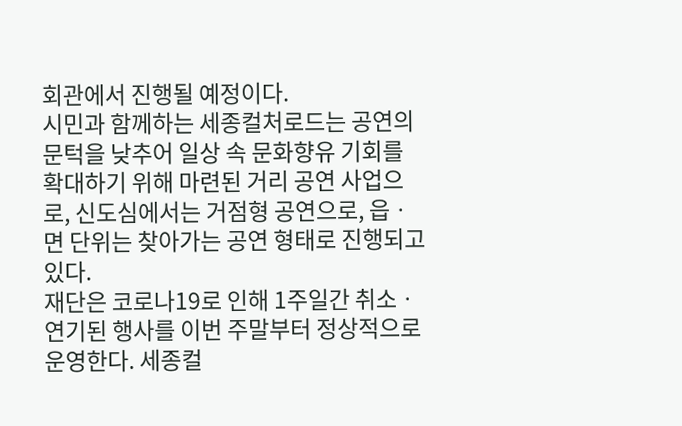회관에서 진행될 예정이다.
시민과 함께하는 세종컬처로드는 공연의 문턱을 낮추어 일상 속 문화향유 기회를 확대하기 위해 마련된 거리 공연 사업으로, 신도심에서는 거점형 공연으로, 읍ㆍ면 단위는 찾아가는 공연 형태로 진행되고 있다.
재단은 코로나19로 인해 1주일간 취소ㆍ연기된 행사를 이번 주말부터 정상적으로 운영한다. 세종컬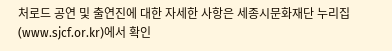처로드 공연 및 출연진에 대한 자세한 사항은 세종시문화재단 누리집(www.sjcf.or.kr)에서 확인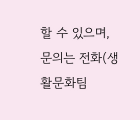할 수 있으며, 문의는 전화(생활문화팀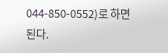044-850-0552)로 하면 된다.